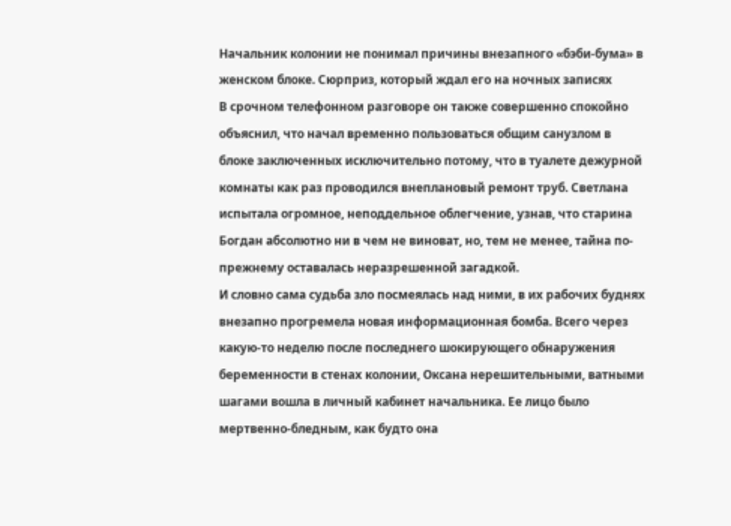Начальник колонии не понимал причины внезапного «бэби-бума» в женском блоке. Сюрприз, который ждал его на ночных записях
В срочном телефонном разговоре он также совершенно спокойно объяснил, что начал временно пользоваться общим санузлом в блоке заключенных исключительно потому, что в туалете дежурной комнаты как раз проводился внеплановый ремонт труб. Светлана испытала огромное, неподдельное облегчение, узнав, что старина Богдан абсолютно ни в чем не виноват, но, тем не менее, тайна по-прежнему оставалась неразрешенной загадкой.
И словно сама судьба зло посмеялась над ними, в их рабочих буднях внезапно прогремела новая информационная бомба. Всего через какую-то неделю после последнего шокирующего обнаружения беременности в стенах колонии, Оксана нерешительными, ватными шагами вошла в личный кабинет начальника. Ее лицо было мертвенно-бледным, как будто она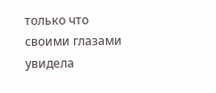только что своими глазами увидела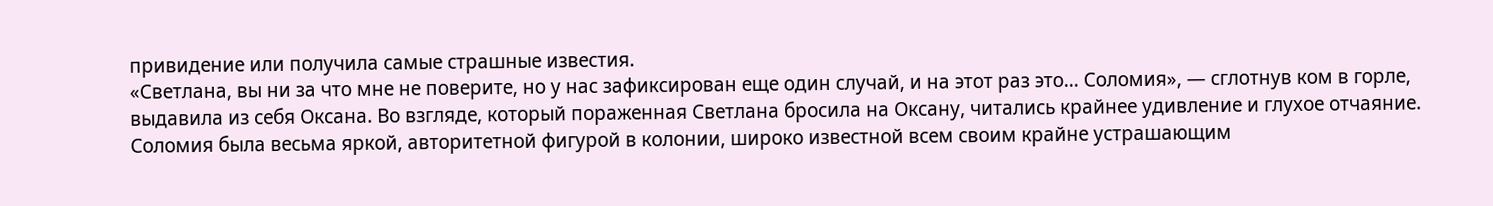привидение или получила самые страшные известия.
«Светлана, вы ни за что мне не поверите, но у нас зафиксирован еще один случай, и на этот раз это… Соломия», — сглотнув ком в горле, выдавила из себя Оксана. Во взгляде, который пораженная Светлана бросила на Оксану, читались крайнее удивление и глухое отчаяние.
Соломия была весьма яркой, авторитетной фигурой в колонии, широко известной всем своим крайне устрашающим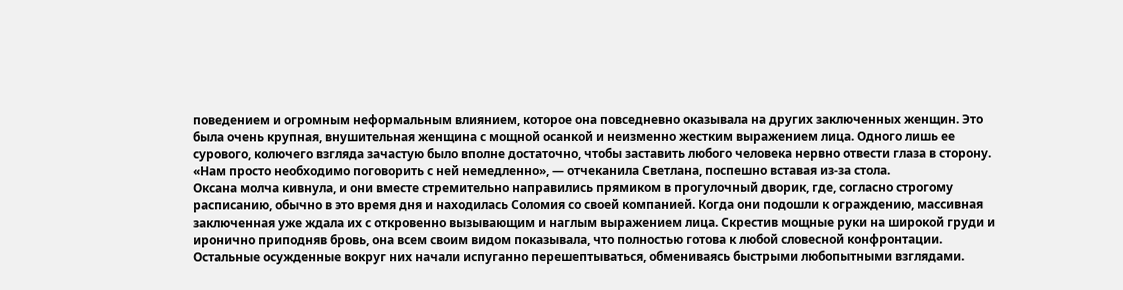поведением и огромным неформальным влиянием, которое она повседневно оказывала на других заключенных женщин. Это была очень крупная, внушительная женщина с мощной осанкой и неизменно жестким выражением лица. Одного лишь ее сурового, колючего взгляда зачастую было вполне достаточно, чтобы заставить любого человека нервно отвести глаза в сторону. «Нам просто необходимо поговорить с ней немедленно», — отчеканила Светлана, поспешно вставая из-за стола.
Оксана молча кивнула, и они вместе стремительно направились прямиком в прогулочный дворик, где, согласно строгому расписанию, обычно в это время дня и находилась Соломия со своей компанией. Когда они подошли к ограждению, массивная заключенная уже ждала их с откровенно вызывающим и наглым выражением лица. Скрестив мощные руки на широкой груди и иронично приподняв бровь, она всем своим видом показывала, что полностью готова к любой словесной конфронтации.
Остальные осужденные вокруг них начали испуганно перешептываться, обмениваясь быстрыми любопытными взглядами.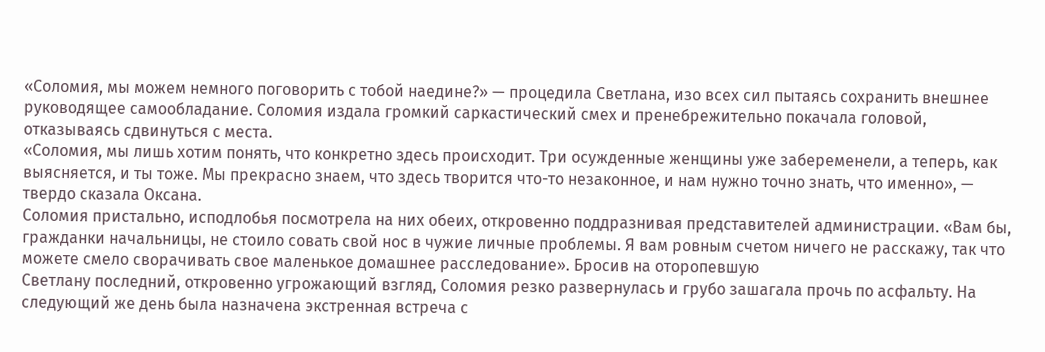«Соломия, мы можем немного поговорить с тобой наедине?» — процедила Светлана, изо всех сил пытаясь сохранить внешнее руководящее самообладание. Соломия издала громкий саркастический смех и пренебрежительно покачала головой, отказываясь сдвинуться с места.
«Соломия, мы лишь хотим понять, что конкретно здесь происходит. Три осужденные женщины уже забеременели, а теперь, как выясняется, и ты тоже. Мы прекрасно знаем, что здесь творится что-то незаконное, и нам нужно точно знать, что именно», — твердо сказала Оксана.
Соломия пристально, исподлобья посмотрела на них обеих, откровенно поддразнивая представителей администрации. «Вам бы, гражданки начальницы, не стоило совать свой нос в чужие личные проблемы. Я вам ровным счетом ничего не расскажу, так что можете смело сворачивать свое маленькое домашнее расследование». Бросив на оторопевшую
Светлану последний, откровенно угрожающий взгляд, Соломия резко развернулась и грубо зашагала прочь по асфальту. На следующий же день была назначена экстренная встреча с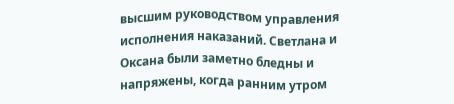высшим руководством управления исполнения наказаний. Светлана и Оксана были заметно бледны и напряжены, когда ранним утром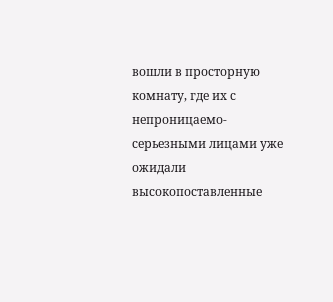вошли в просторную комнату, где их с непроницаемо-серьезными лицами уже ожидали высокопоставленные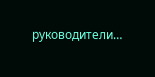руководители…